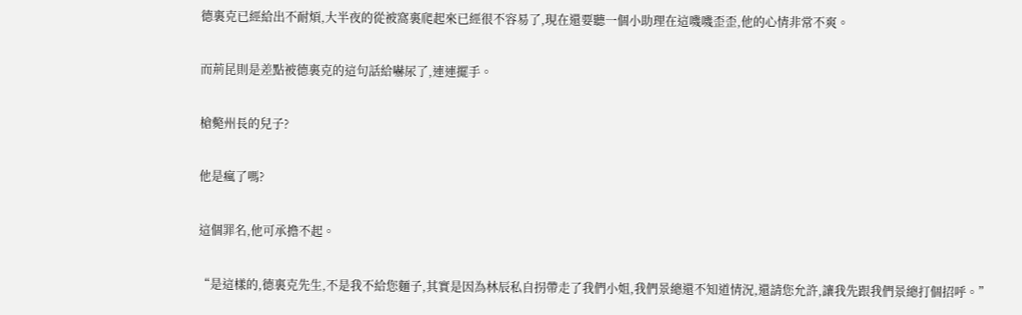德裏克已經給出不耐煩,大半夜的從被窩裏爬起來已經很不容易了,現在還要聽一個小助理在這嘰嘰歪歪,他的心情非常不爽。

而荊昆則是差點被德裏克的這句話給嚇尿了,連連擺手。

槍斃州長的兒子?

他是瘋了嗎?

這個罪名,他可承擔不起。

“是這樣的,德裏克先生,不是我不給您麵子,其實是因為林辰私自拐帶走了我們小姐,我們景總還不知道情況,還請您允許,讓我先跟我們景總打個招呼。”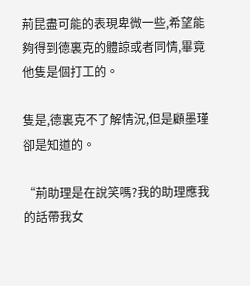荊昆盡可能的表現卑微一些,希望能夠得到德裏克的體諒或者同情,畢竟他隻是個打工的。

隻是,德裏克不了解情況,但是顧墨瑾卻是知道的。

“荊助理是在說笑嗎?我的助理應我的話帶我女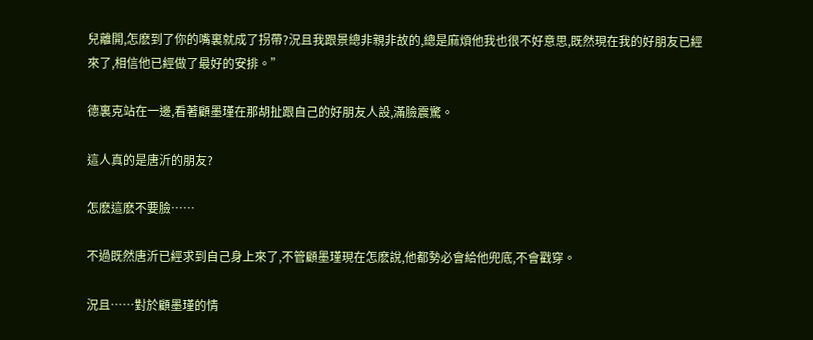兒離開,怎麽到了你的嘴裏就成了拐帶?況且我跟景總非親非故的,總是麻煩他我也很不好意思,既然現在我的好朋友已經來了,相信他已經做了最好的安排。”

德裏克站在一邊,看著顧墨瑾在那胡扯跟自己的好朋友人設,滿臉震驚。

這人真的是唐沂的朋友?

怎麽這麽不要臉……

不過既然唐沂已經求到自己身上來了,不管顧墨瑾現在怎麽說,他都勢必會給他兜底,不會戳穿。

況且……對於顧墨瑾的情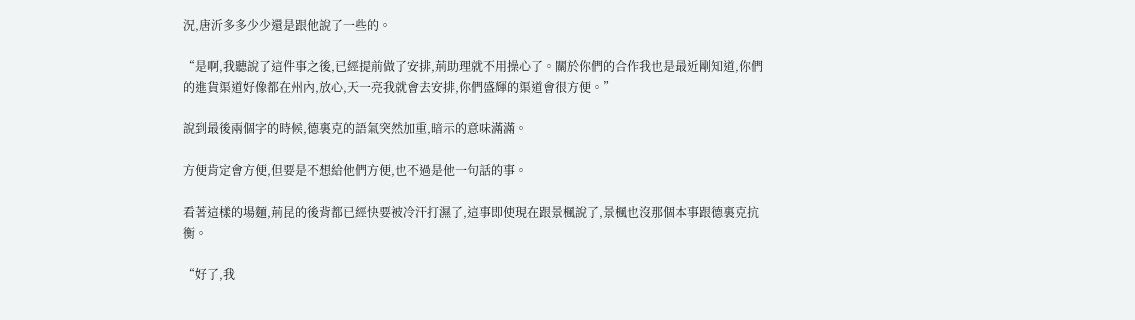況,唐沂多多少少還是跟他說了一些的。

“是啊,我聽說了這件事之後,已經提前做了安排,荊助理就不用操心了。關於你們的合作我也是最近剛知道,你們的進貨渠道好像都在州內,放心,天一亮我就會去安排,你們盛輝的渠道會很方便。”

說到最後兩個字的時候,德裏克的語氣突然加重,暗示的意味滿滿。

方便肯定會方便,但要是不想給他們方便,也不過是他一句話的事。

看著這樣的場麵,荊昆的後背都已經快要被冷汗打濕了,這事即使現在跟景楓說了,景楓也沒那個本事跟德裏克抗衡。

“好了,我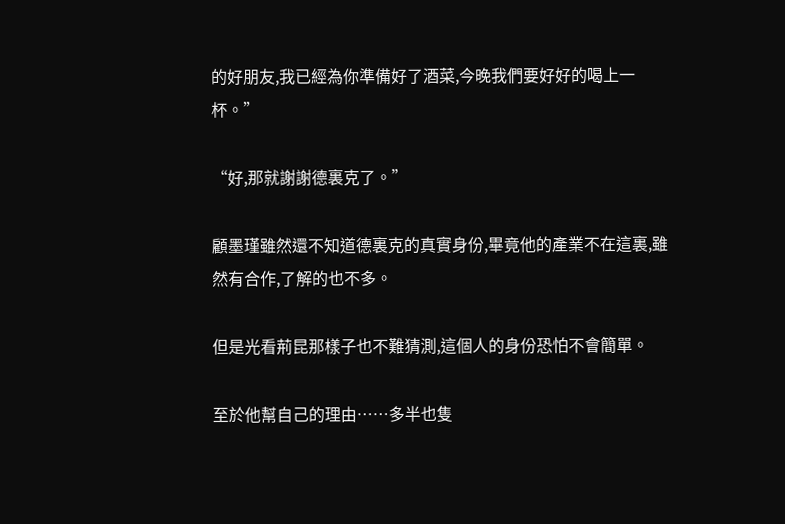的好朋友,我已經為你準備好了酒菜,今晚我們要好好的喝上一杯。”

“好,那就謝謝德裏克了。”

顧墨瑾雖然還不知道德裏克的真實身份,畢竟他的產業不在這裏,雖然有合作,了解的也不多。

但是光看荊昆那樣子也不難猜測,這個人的身份恐怕不會簡單。

至於他幫自己的理由……多半也隻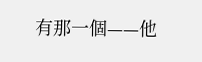有那一個——他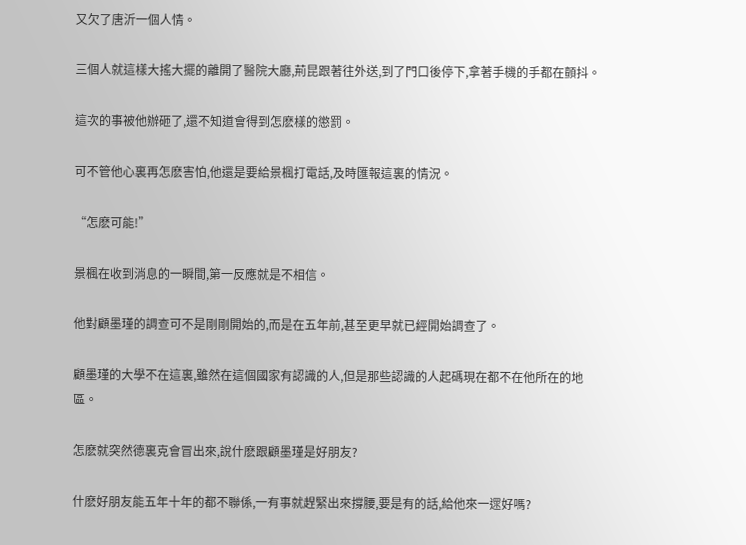又欠了唐沂一個人情。

三個人就這樣大搖大擺的離開了醫院大廳,荊昆跟著往外送,到了門口後停下,拿著手機的手都在顫抖。

這次的事被他辦砸了,還不知道會得到怎麽樣的懲罰。

可不管他心裏再怎麽害怕,他還是要給景楓打電話,及時匯報這裏的情況。

“怎麽可能!”

景楓在收到消息的一瞬間,第一反應就是不相信。

他對顧墨瑾的調查可不是剛剛開始的,而是在五年前,甚至更早就已經開始調查了。

顧墨瑾的大學不在這裏,雖然在這個國家有認識的人,但是那些認識的人起碼現在都不在他所在的地區。

怎麽就突然德裏克會冒出來,說什麽跟顧墨瑾是好朋友?

什麽好朋友能五年十年的都不聯係,一有事就趕緊出來撐腰,要是有的話,給他來一遝好嗎?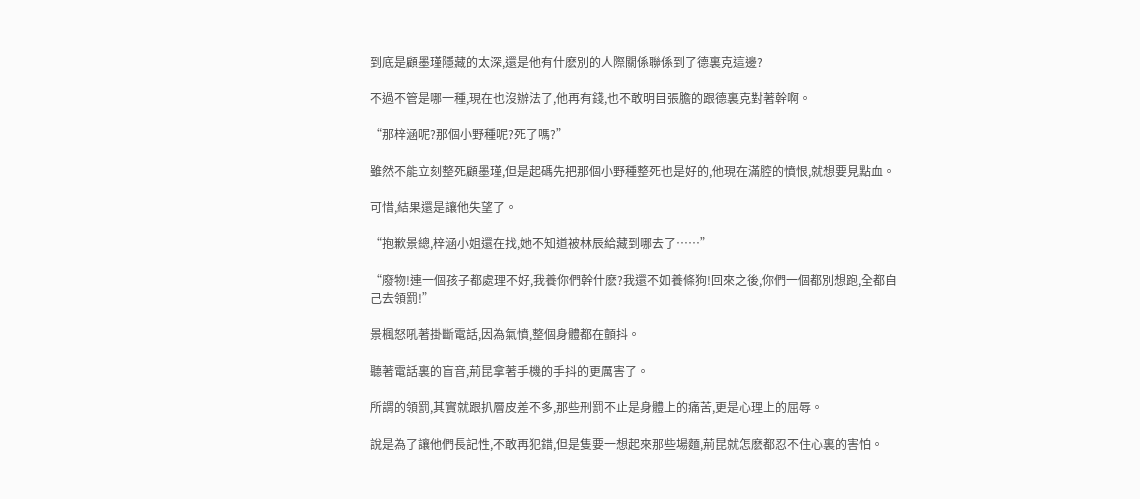到底是顧墨瑾隱藏的太深,還是他有什麽別的人際關係聯係到了德裏克這邊?

不過不管是哪一種,現在也沒辦法了,他再有錢,也不敢明目張膽的跟德裏克對著幹啊。

“那梓涵呢?那個小野種呢?死了嗎?”

雖然不能立刻整死顧墨瑾,但是起碼先把那個小野種整死也是好的,他現在滿腔的憤恨,就想要見點血。

可惜,結果還是讓他失望了。

“抱歉景總,梓涵小姐還在找,她不知道被林辰給藏到哪去了……”

“廢物!連一個孩子都處理不好,我養你們幹什麽?我還不如養條狗!回來之後,你們一個都別想跑,全都自己去領罰!”

景楓怒吼著掛斷電話,因為氣憤,整個身體都在顫抖。

聽著電話裏的盲音,荊昆拿著手機的手抖的更厲害了。

所謂的領罰,其實就跟扒層皮差不多,那些刑罰不止是身體上的痛苦,更是心理上的屈辱。

說是為了讓他們長記性,不敢再犯錯,但是隻要一想起來那些場麵,荊昆就怎麽都忍不住心裏的害怕。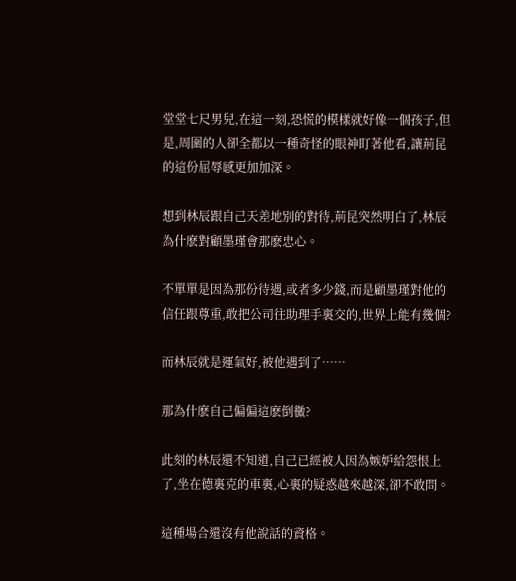堂堂七尺男兒,在這一刻,恐慌的模樣就好像一個孩子,但是,周圍的人卻全都以一種奇怪的眼神盯著他看,讓荊昆的這份屈辱感更加加深。

想到林辰跟自己天差地別的對待,荊昆突然明白了,林辰為什麽對顧墨瑾會那麽忠心。

不單單是因為那份待遇,或者多少錢,而是顧墨瑾對他的信任跟尊重,敢把公司往助理手裏交的,世界上能有幾個?

而林辰就是運氣好,被他遇到了……

那為什麽自己偏偏這麽倒黴?

此刻的林辰還不知道,自己已經被人因為嫉妒給怨恨上了,坐在德裏克的車裏,心裏的疑惑越來越深,卻不敢問。

這種場合還沒有他說話的資格。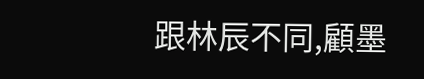跟林辰不同,顧墨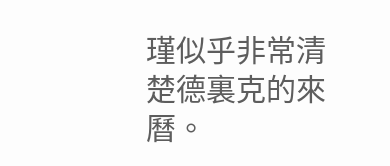瑾似乎非常清楚德裏克的來曆。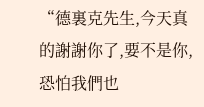“德裏克先生,今天真的謝謝你了,要不是你,恐怕我們也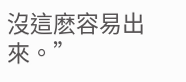沒這麽容易出來。”